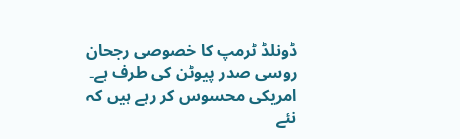ڈونلڈ ٹرمپ کا خصوصی رجحان روسی صدر پیوٹن کی طرف ہے۔ امریکی محسوس کر رہے ہیں کہ نئے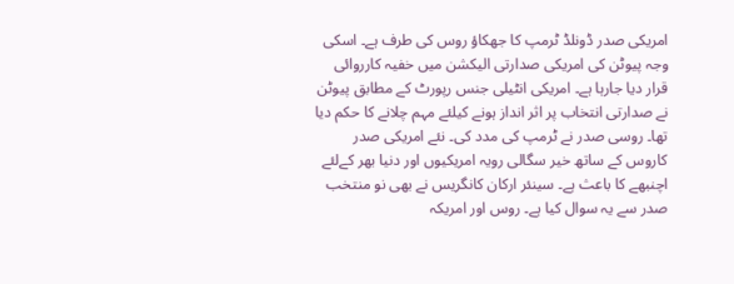امریکی صدر ڈونلڈ ٹرمپ کا جھکاؤ روس کی طرف ہے۔ اسکی وجہ پیوٹن کی امریکی صدارتی الیکشن میں خفیہ کارروائی قرار دیا جارہا ہے۔ امریکی انٹیلی جنس رپورٹ کے مطابق پیوٹن نے صدارتی انتخاب پر اثر انداز ہونے کیلئے مہم چلانے کا حکم دیا تھا۔ روسی صدر نے ٹرمپ کی مدد کی۔ نئے امریکی صدر کاروس کے ساتھ خیر سگالی رویہ امریکیوں اور دنیا بھر کےلئے اچنبھے کا باعث ہے۔ سینئر ارکان کانگریس نے بھی نو منتخب صدر سے یہ سوال کیا ہے۔ روس اور امریکہ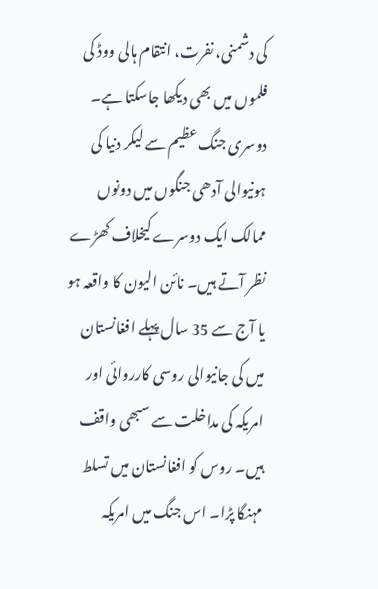کی دشمنی، نفرت، انتقام ہالی ووڈ کی فلموں میں بھی دیکھا جاسکتا ہے۔ دوسری جنگ عظیم سے لیکر دنیا کی ہونیوالی آدھی جنگوں میں دونوں ممالک ایک دوسرے کیخلاف کھڑے نظر آتے ہیں۔ نائن الیون کا واقعہ ہو یا آج سے 35 سال پہلے افغانستان میں کی جانیوالی روسی کارروائی اور امریکہ کی مداخلت سے سبھی واقف ہیں۔ روس کو افغانستان میں تسلط مہنگا پڑا۔ اس جنگ میں امریکہ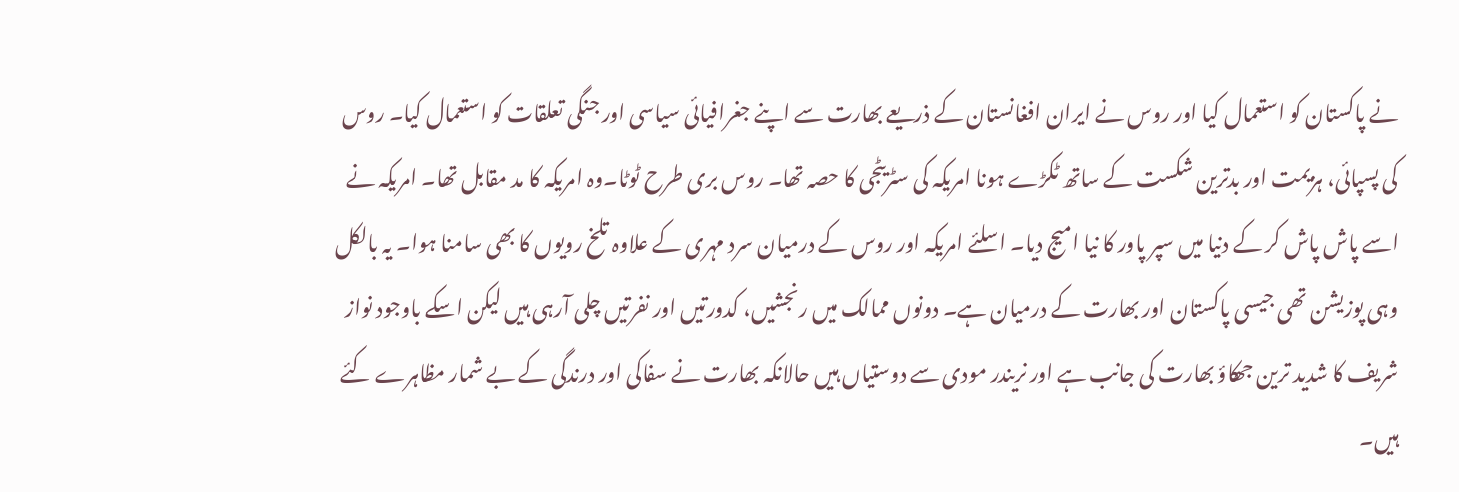نے پاکستان کو استعمال کیا اور روس نے ایران افغانستان کے ذریعے بھارت سے اپنے جغرافیائی سیاسی اور جنگی تعلقات کو استعمال کیا۔ روس کی پسپائی، ہزیمت اور بدترین شکست کے ساتھ ٹکڑے ہونا امریکہ کی سٹریٹجی کا حصہ تھا۔ روس بری طرح ٹوٹا۔وہ امریکہ کا مد مقابل تھا۔ امریکہ نے اسے پاش پاش کر کے دنیا میں سپر پاور کا نیا امیج دیا۔ اسلئے امریکہ اور روس کے درمیان سرد مہری کے علاوہ تلخ رویوں کا بھی سامنا ہوا۔ یہ بالکل وہی پوزیشن تھی جیسی پاکستان اور بھارت کے درمیان ہے۔ دونوں ممالک میں رنجشیں، کدورتیں اور نفرتیں چلی آرہی ہیں لیکن اسکے باوجود نواز شریف کا شدید ترین جھکاؤ بھارت کی جانب ہے اور نریندر مودی سے دوستیاں ہیں حالانکہ بھارت نے سفاکی اور درندگی کے بے شمار مظاہرے کئے ہیں۔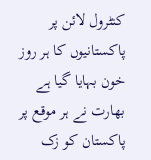کنٹرول لائن پر پاکستانیوں کا ہر روز خون بہایا گیا ہے بھارت نے ہر موقع پر پاکستان کو زک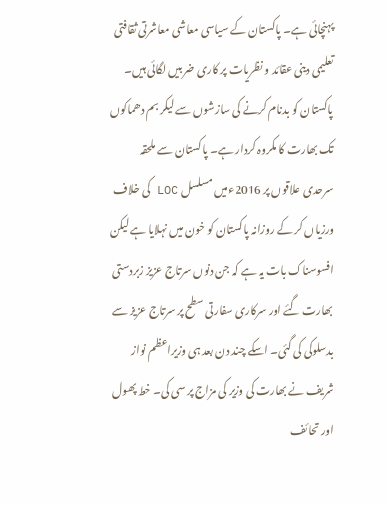پہنچائی ہے۔ پاکستان کے سیاسی معاشی معاشرتی ثقافتی تعلیمی دینی عقائد و نظریات پر کاری ضربیں لگائی ہیں۔ پاکستان کو بدنام کرنے کی سازشوں سے لیکر بم دھماکوں تک بھارت کا مکروہ کردار ہے۔ پاکستان سے ملحقہ سرحدی علاقوں پر 2016ءمیں مسلسل LOC کی خلاف ورزیاں کر کے روزانہ پاکستان کو خون میں نہلایا ہے لیکن افسوسناک بات یہ ہے کہ جن دنوں سرتاج عزیز زبردستی بھارت گئے اور سرکاری سفارتی سطح پر سرتاج عزیز سے بدسلوکی کی گئی۔ اسکے چند دن بعد ہی وزیراعظم نواز شریف نے بھارت کی وزیر کی مزاج پر سی کی۔ خط پھول اور تحائف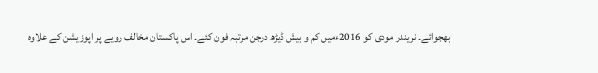بھجوائے۔ نریندر مودی کو 2016ءمیں کم و بیش ڈیڑھ درجن مرتبہ فون کئے۔ اس پاکستان مخالف رویے پر اپوزیشن کے علاوہ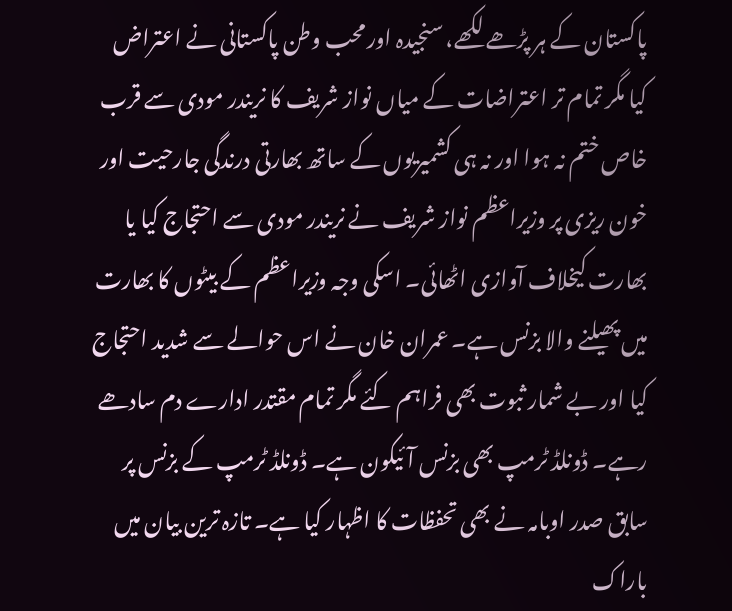پاکستان کے ہر پڑھے لکھے، سنجیدہ اور محب وطن پاکستانی نے اعتراض کیا مگر تمام تر اعتراضات کے میاں نواز شریف کا نریندر مودی سے قرب خاص ختم نہ ہوا اور نہ ہی کشمیریوں کے ساتھ بھارتی درندگی جارحیت اور خون ریزی پر وزیراعظم نواز شریف نے نریندر مودی سے احتجاج کیا یا بھارت کیخلاف آوازی اٹھائی۔ اسکی وجہ وزیراعظم کے بیٹوں کا بھارت میں پھیلنے والا بزنس ہے۔ عمران خان نے اس حوالے سے شدید احتجاج کیا اور بے شمار ثبوت بھی فراہم کئے مگر تمام مقتدر ادارے دم سادھے رہے۔ ڈونلڈ ٹرمپ بھی بزنس آئیکون ہے۔ ڈونلڈ ٹرمپ کے بزنس پر سابق صدر اوبامہ نے بھی تحفظات کا اظہار کیا ہے۔ تازہ ترین بیان میں باراک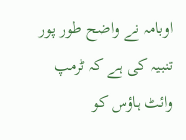اوبامہ نے واضح طور پور تنبیہ کی ہے کہ ٹرمپ وائٹ ہاؤس کو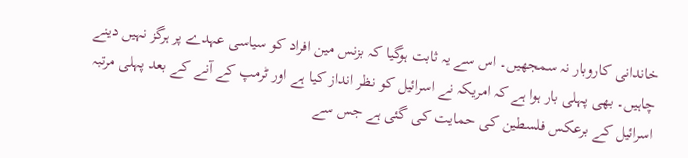خاندانی کاروبار نہ سمجھیں۔ اس سے یہ ثابت ہوگیا کہ بزنس مین افراد کو سیاسی عہدے پر ہرگز نہیں دینے چاہیں۔ بھی پہلی بار ہوا ہے کہ امریکہ نے اسرائیل کو نظر انداز کیا ہے اور ٹرمپ کے آنے کے بعد پہلی مرتبہ اسرائیل کے برعکس فلسطین کی حمایت کی گئی ہے جس سے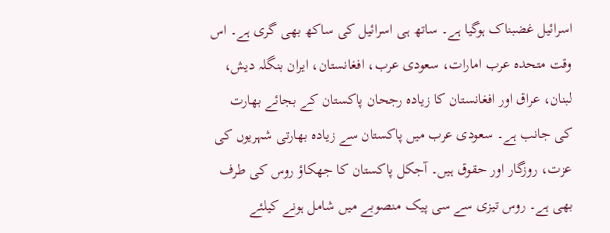اسرائیل غضبناک ہوگیا ہے۔ ساتھ ہی اسرائیل کی ساکھ بھی گری ہے۔ اس وقت متحدہ عرب امارات، سعودی عرب، افغانستان، ایران بنگلہ دیش، لبنان، عراق اور افغانستان کا زیادہ رجحان پاکستان کے بجائے بھارت کی جانب ہے۔ سعودی عرب میں پاکستان سے زیادہ بھارتی شہریوں کی عزت، روزگار اور حقوق ہیں۔ آجکل پاکستان کا جھکاؤ روس کی طرف بھی ہے۔ روس تیزی سے سی پیک منصوبے میں شامل ہونے کیلئے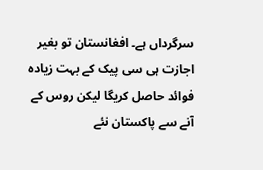سرگرداں ہے۔ افغانستان تو بغیر اجازت ہی سی پیک کے بہت زیادہ فوائد حاصل کریگا لیکن روس کے آنے سے پاکستان نئے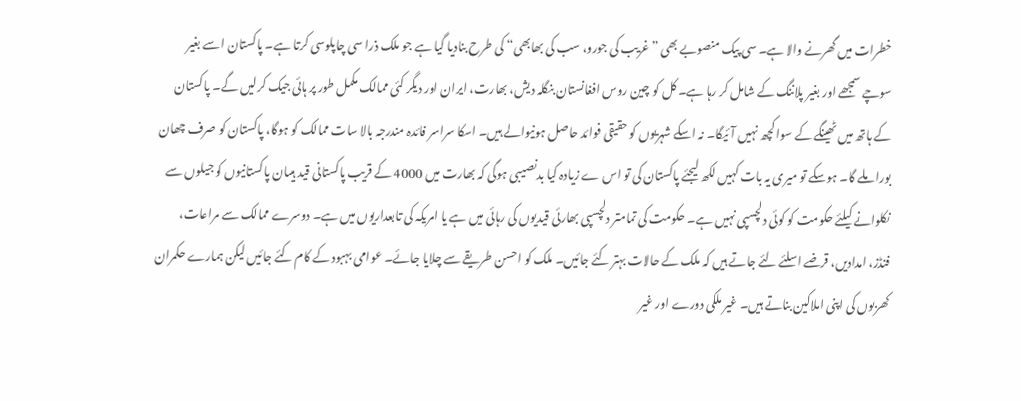خطرات میں گھرنے والا ہے۔ سی پیک منصوبے بھی ”غریب کی جورو، سب کی بھابھی“ کی طرح بنادیا گیا ہے جو ملک ذرا سی چاپلوسی کرتا ہے۔ پاکستان اسے بغیر سوچے سمجھے اور بغیر پلاننگ کے شامل کر رہا ہے۔ کل کو چین روس افغانستان بنگلہ دیش، بھارت، ایران اور دیگر کئی ممالک مکمل طور پر ہائی جیک کرلیں گے۔ پاکستان کے ہاتھ میں ٹھینگے کے سوا کچھ نہیں آئیگا۔ نہ اسکے شہریوں کو حقیقی فوائد حاصل ہونیوالے ہیں۔ اسکا سراسر فائدہ مندرجہ بالا سات ممالک کو ہوگا، پاکستان کو صرف چھان بورا ملے گا۔ ہوسکے تو میری یہ بات کہیں لکھ لیجئے پاکستان کی تو اس ے زیادہ کیا بدنصیبی ہوگی کہ بھارت میں 4000 کے قریب پاکستانی قید ہیںان پاکستانیوں کو جیلوں سے نکلوانے کیلئے حکومت کو کوئی دلچسپی نہیں ہے۔ حکومت کی تمامتر دلچسپی بھارئی قیدیوں کی رہائی میں ہے یا امریکہ کی تابعداریوں میں ہے۔ دوسرے ممالک سے مراعات، فنڈز، امدادیں، قرضے اسلئے لئے جاتے ہیں کہ ملک کے حالات بہتر کئے جائیں۔ ملک کو احسن طریقے سے چلایا جائے۔ عوامی بہبود کے کام کئے جائیں لیکن ہمارے حکمران کھربوں کی اپنی املاکین بناتے ہیں۔ غیر ملکی دورے اور غیر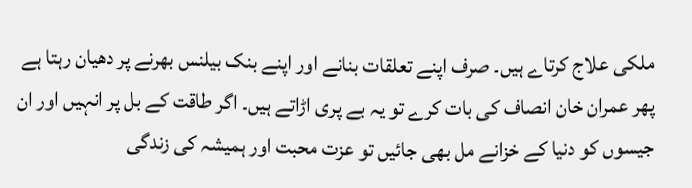ملکی علاج کرتاے ہیں۔ صرف اپنے تعلقات بنانے اور اپنے بنک بیلنس بھرنے پر دھیان رہتا ہے پھر عمران خان انصاف کی بات کرے تو یہ بے پری اڑاتے ہیں۔ اگر طاقت کے بل پر انہیں اور ان جیسوں کو دنیا کے خزانے مل بھی جائیں تو عزت محبت اور ہمیشہ کی زندگی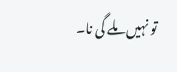تو نہیں ملے گی نا۔